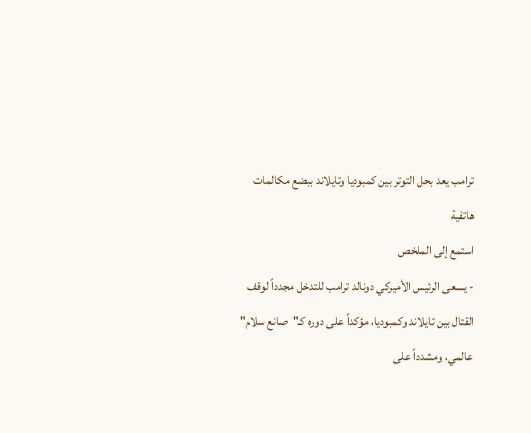ترامب يعد بحل التوتر بين كمبوديا وتايلاند ببضع مكالمات هاتفية
استمع إلى الملخص
- يسعى الرئيس الأميركي دونالد ترامب للتدخل مجدداً لوقف القتال بين تايلاند وكمبوديا، مؤكداً على دوره كـ"صانع سلام" عالمي، ومشدداً على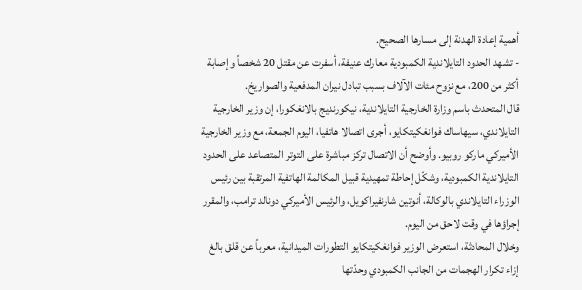أهمية إعادة الهدنة إلى مسارها الصحيح.
- تشهد الحدود التايلاندية الكمبودية معارك عنيفة، أسفرت عن مقتل 20 شخصاً وإصابة أكثر من 200، مع نزوح مئات الآلاف بسبب تبادل نيران المدفعية والصواريخ.
قال المتحدث باسم وزارة الخارجية التايلاندية، نيكورنديج بالانغكورا، إن وزير الخارجية التايلاندي، سيهاساك فوانغكيتكايو، أجرى اتصالا هاتفيا، اليوم الجمعة، مع وزير الخارجية الأميركي ماركو روبيو. وأوضح أن الاتصال تركز مباشرة على التوتر المتصاعد على الحدود التايلاندية الكمبودية، وشكّل إحاطة تمهيدية قبيل المكالمة الهاتفية المرتقبة بين رئيس الوزراء التايلاندي بالوكالة، أنوتين شارنفيراكويل، والرئيس الأميركي دونالد ترامب، والمقرر إجراؤها في وقت لاحق من اليوم.
وخلال المحادثة، استعرض الوزير فوانغكيتكايو التطورات الميدانية، معرباً عن قلق بالغ إزاء تكرار الهجمات من الجانب الكمبودي وحدّتها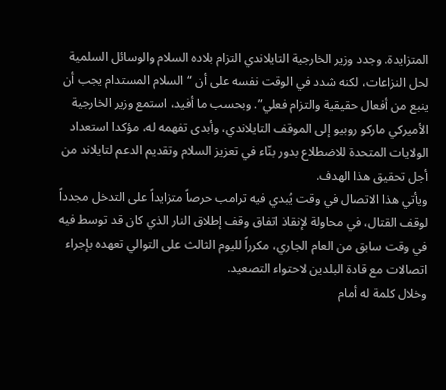المتزايدة. وجدد وزير الخارجية التايلاندي التزام بلاده السلام والوسائل السلمية لحل النزاعات، لكنه شدد في الوقت نفسه على أن “السلام المستدام يجب أن ينبع من أفعال حقيقية والتزام فعلي”. وبحسب ما أفيد، استمع وزير الخارجية الأميركي ماركو روبيو إلى الموقف التايلاندي، وأبدى تفهمه له، مؤكدا استعداد الولايات المتحدة للاضطلاع بدور بنّاء في تعزيز السلام وتقديم الدعم لتايلاند من أجل تحقيق هذا الهدف.
ويأتي هذا الاتصال في وقت يُبدي فيه ترامب حرصاً متزايداً على التدخل مجدداً لوقف القتال، في محاولة لإنقاذ اتفاق وقف إطلاق النار الذي كان قد توسط فيه في وقت سابق من العام الجاري، مكرراً لليوم الثالث على التوالي تعهده بإجراء اتصالات مع قادة البلدين لاحتواء التصعيد.
وخلال كلمة له أمام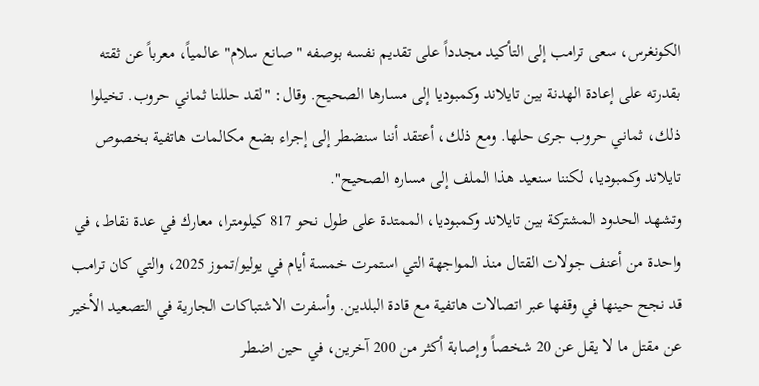الكونغرس، سعى ترامب إلى التأكيد مجدداً على تقديم نفسه بوصفه "صانع سلام" عالمياً، معرباً عن ثقته بقدرته على إعادة الهدنة بين تايلاند وكمبوديا إلى مسارها الصحيح. وقال: "لقد حللنا ثماني حروب. تخيلوا ذلك، ثماني حروب جرى حلها. ومع ذلك، أعتقد أننا سنضطر إلى إجراء بضع مكالمات هاتفية بخصوص تايلاند وكمبوديا، لكننا سنعيد هذا الملف إلى مساره الصحيح".
وتشهد الحدود المشتركة بين تايلاند وكمبوديا، الممتدة على طول نحو 817 كيلومترا، معارك في عدة نقاط، في واحدة من أعنف جولات القتال منذ المواجهة التي استمرت خمسة أيام في يوليو/تموز 2025، والتي كان ترامب قد نجح حينها في وقفها عبر اتصالات هاتفية مع قادة البلدين. وأسفرت الاشتباكات الجارية في التصعيد الأخير عن مقتل ما لا يقل عن 20 شخصاً وإصابة أكثر من 200 آخرين، في حين اضطر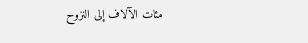مئات الآلاف إلى النزوح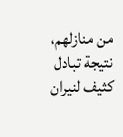من منازلهم، نتيجة تبادل كثيف لنيران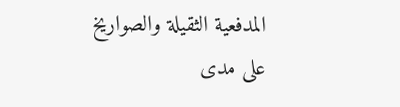المدفعية الثقيلة والصواريخ على مدى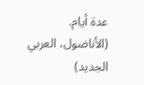عدة أيام.
(الأناضول، العربي الجديد)